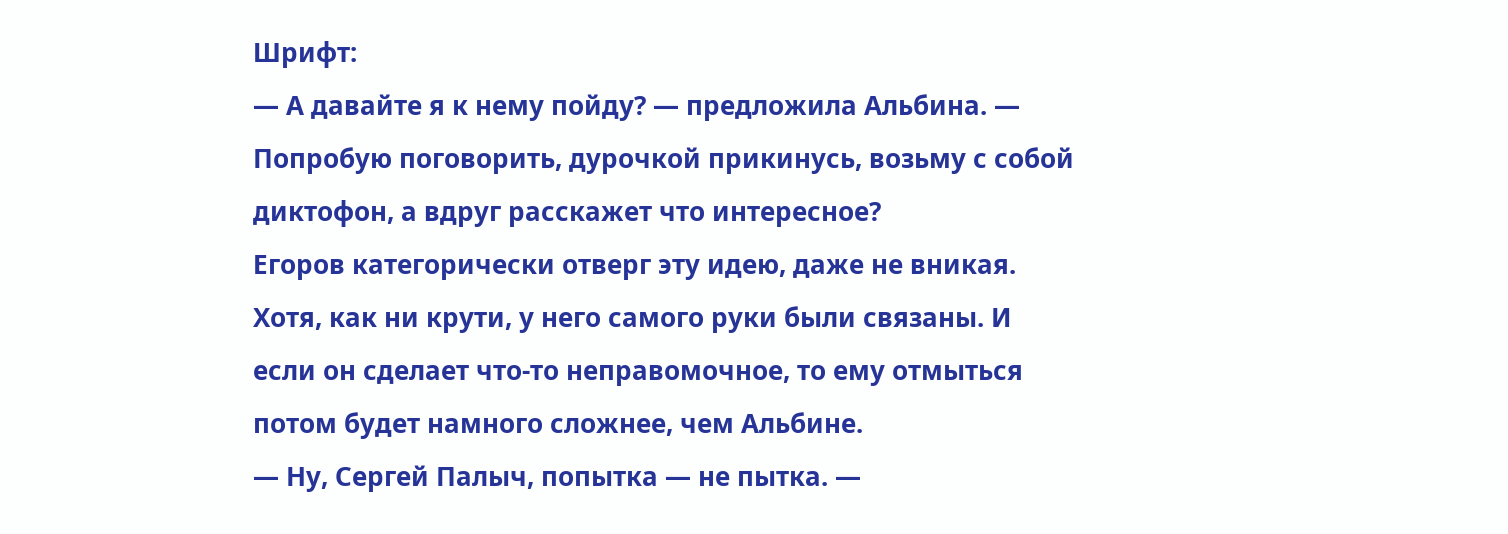Шрифт:
— А давайте я к нему пойду? — предложила Альбина. — Попробую поговорить, дурочкой прикинусь, возьму с собой диктофон, а вдруг расскажет что интересное?
Егоров категорически отверг эту идею, даже не вникая. Хотя, как ни крути, у него самого руки были связаны. И если он сделает что-то неправомочное, то ему отмыться потом будет намного сложнее, чем Альбине.
— Ну, Сергей Палыч, попытка — не пытка. —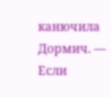канючила Дормич. — Если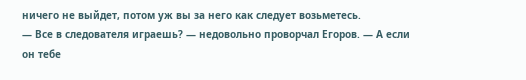ничего не выйдет, потом уж вы за него как следует возьметесь.
— Все в следователя играешь? — недовольно проворчал Егоров. — А если он тебе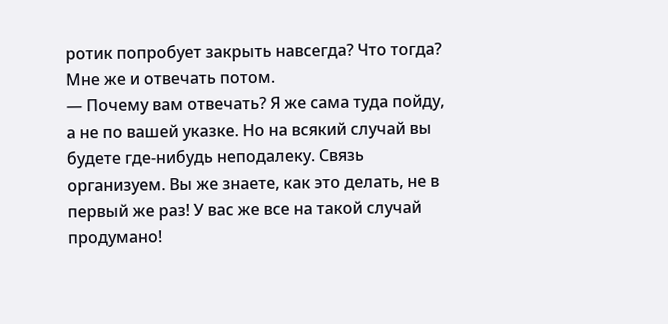ротик попробует закрыть навсегда? Что тогда? Мне же и отвечать потом.
— Почему вам отвечать? Я же сама туда пойду, а не по вашей указке. Но на всякий случай вы будете где-нибудь неподалеку. Связь организуем. Вы же знаете, как это делать, не в первый же раз! У вас же все на такой случай продумано!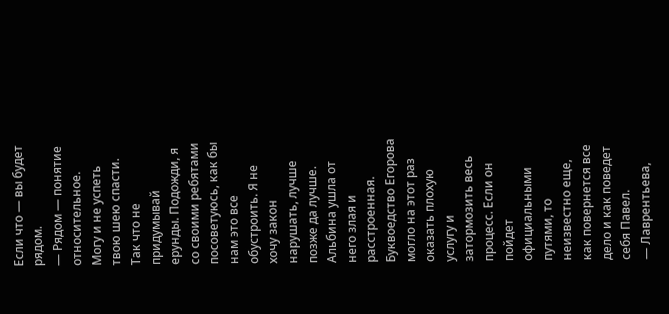Если что — вы будет рядом.
— Рядом — понятие относительное. Могу и не успеть твою шею спасти. Так что не придумывай ерунды. Подожди, я со своими ребятами посоветуюсь, как бы нам это все обустроить. Я не хочу закон нарушать, лучше позже да лучше.
Альбина ушла от него злая и расстроенная. Буквоедство Егорова могло на этот раз оказать плохую услугу и затормозить весь процесс. Если он пойдет официальными путями, то неизвестно еще, как повернется все дело и как поведет себя Павел.
— Лаврентьева,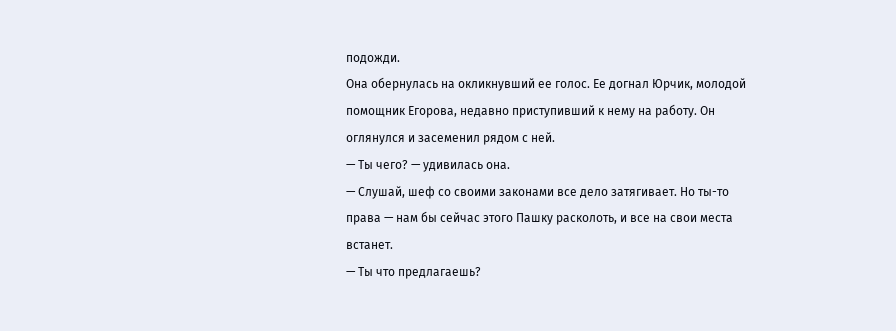подожди.
Она обернулась на окликнувший ее голос. Ее догнал Юрчик, молодой помощник Егорова, недавно приступивший к нему на работу. Он оглянулся и засеменил рядом с ней.
— Ты чего? — удивилась она.
— Слушай, шеф со своими законами все дело затягивает. Но ты-то права — нам бы сейчас этого Пашку расколоть, и все на свои места встанет.
— Ты что предлагаешь?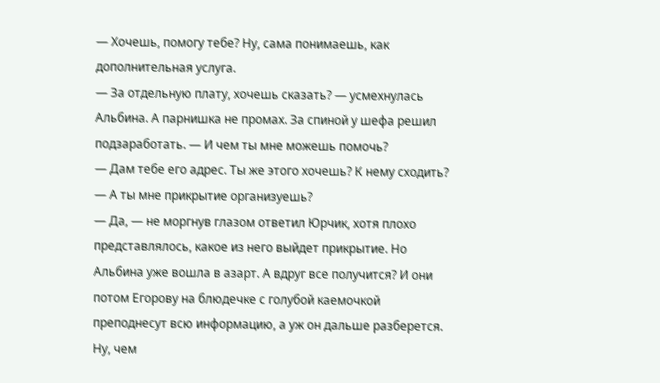— Хочешь, помогу тебе? Ну, сама понимаешь, как дополнительная услуга.
— За отдельную плату, хочешь сказать? — усмехнулась Альбина. А парнишка не промах. За спиной у шефа решил подзаработать. — И чем ты мне можешь помочь?
— Дам тебе его адрес. Ты же этого хочешь? К нему сходить?
— А ты мне прикрытие организуешь?
— Да, — не моргнув глазом ответил Юрчик, хотя плохо представлялось, какое из него выйдет прикрытие. Но Альбина уже вошла в азарт. А вдруг все получится? И они потом Егорову на блюдечке с голубой каемочкой преподнесут всю информацию, а уж он дальше разберется. Ну, чем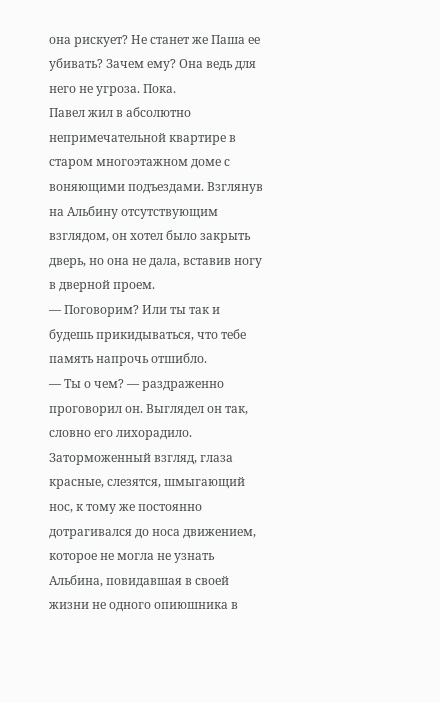она рискует? Не станет же Паша ее убивать? Зачем ему? Она ведь для него не угроза. Пока.
Павел жил в абсолютно непримечательной квартире в старом многоэтажном доме с воняющими подъездами. Взглянув на Альбину отсутствующим взглядом, он хотел было закрыть дверь, но она не дала, вставив ногу в дверной проем.
— Поговорим? Или ты так и будешь прикидываться, что тебе память напрочь отшибло.
— Ты о чем? — раздраженно проговорил он. Выглядел он так, словно его лихорадило. Заторможенный взгляд, глаза красные, слезятся, шмыгающий нос, к тому же постоянно дотрагивался до носа движением, которое не могла не узнать Альбина, повидавшая в своей жизни не одного опиюшника в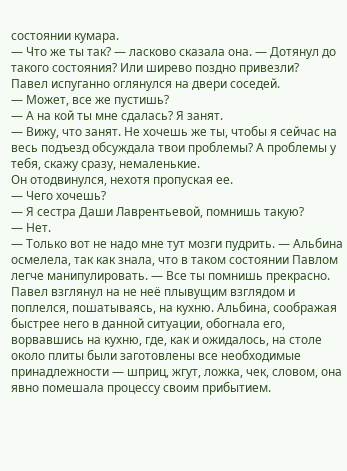состоянии кумара.
— Что же ты так? — ласково сказала она. — Дотянул до такого состояния? Или ширево поздно привезли?
Павел испуганно оглянулся на двери соседей.
— Может, все же пустишь?
— А на кой ты мне сдалась? Я занят.
— Вижу, что занят. Не хочешь же ты, чтобы я сейчас на весь подъезд обсуждала твои проблемы? А проблемы у тебя, скажу сразу, немаленькие.
Он отодвинулся, нехотя пропуская ее.
— Чего хочешь?
— Я сестра Даши Лаврентьевой, помнишь такую?
— Нет.
— Только вот не надо мне тут мозги пудрить. — Альбина осмелела, так как знала, что в таком состоянии Павлом легче манипулировать. — Все ты помнишь прекрасно.
Павел взглянул на не неё плывущим взглядом и поплелся, пошатываясь, на кухню. Альбина, соображая быстрее него в данной ситуации, обогнала его, ворвавшись на кухню, где, как и ожидалось, на столе около плиты были заготовлены все необходимые принадлежности — шприц, жгут, ложка, чек, словом, она явно помешала процессу своим прибытием.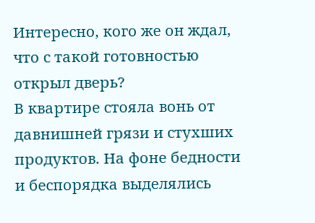Интересно, кого же он ждал, что с такой готовностью открыл дверь?
В квартире стояла вонь от давнишней грязи и стухших продуктов. На фоне бедности и беспорядка выделялись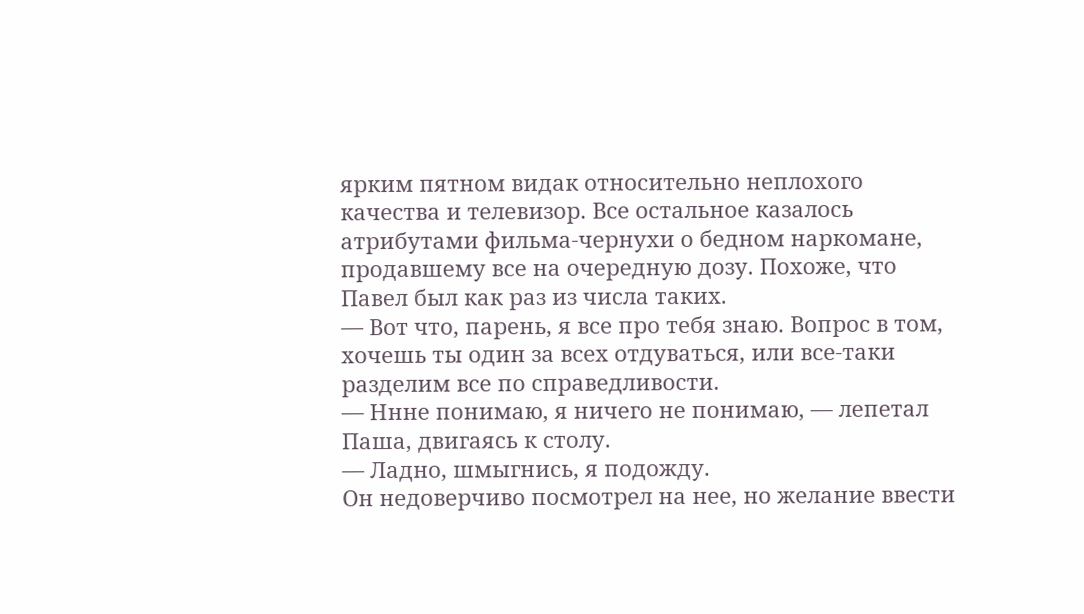ярким пятном видак относительно неплохого качества и телевизор. Все остальное казалось атрибутами фильма-чернухи о бедном наркомане, продавшему все на очередную дозу. Похоже, что Павел был как раз из числа таких.
— Вот что, парень, я все про тебя знаю. Вопрос в том, хочешь ты один за всех отдуваться, или все-таки разделим все по справедливости.
— Ннне понимаю, я ничего не понимаю, — лепетал Паша, двигаясь к столу.
— Ладно, шмыгнись, я подожду.
Он недоверчиво посмотрел на нее, но желание ввести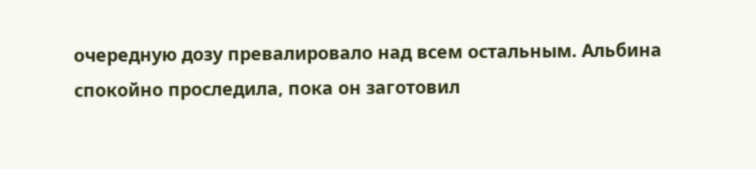очередную дозу превалировало над всем остальным. Альбина спокойно проследила, пока он заготовил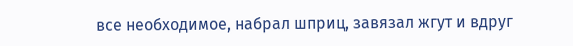все необходимое, набрал шприц, завязал жгут и вдруг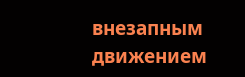внезапным движением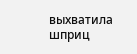выхватила шприц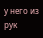у него из рук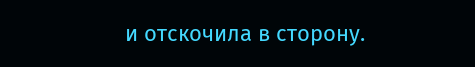и отскочила в сторону.